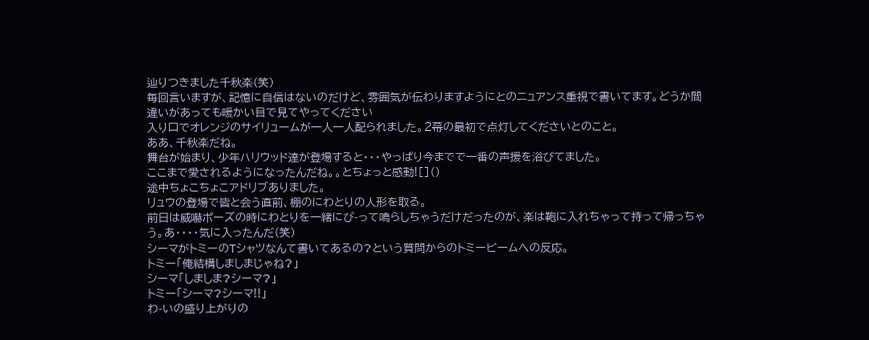辿りつきました千秋楽(笑)
毎回言いますが、記憶に自信はないのだけど、雰囲気が伝わりますようにとのニュアンス重視で書いてます。どうか間違いがあっても暖かい目で見てやってください
入り口でオレンジのサイリュームが一人一人配られました。2幕の最初で点灯してくださいとのこと。
ああ、千秋楽だね。
舞台が始まり、少年ハリウッド達が登場すると・・・やっぱり今までで一番の声援を浴びてました。
ここまで愛されるようになったんだね。。とちょっと感動![]()
途中ちょこちょこアドリブありました。
リュウの登場で皆と会う直前、棚のにわとりの人形を取る。
前日は威嚇ポーズの時にわとりを一緒にぴ-って鳴らしちゃうだけだったのが、楽は鞄に入れちゃって持って帰っちゃう。あ・・・・気に入ったんだ(笑)
シーマがトミーのTシャツなんて書いてあるの?という質問からのトミービームへの反応。
トミー「俺結構しましまじゃね?」
シーマ「しましま?シーマ?」
トミー「シーマ?シーマ!!」
わ-いの盛り上がりの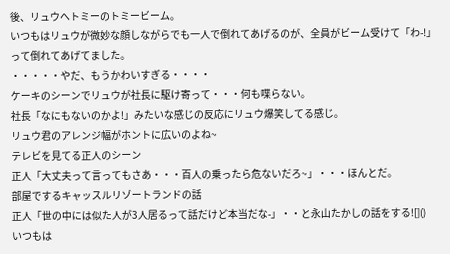後、リュウへトミーのトミービーム。
いつもはリュウが微妙な顔しながらでも一人で倒れてあげるのが、全員がビーム受けて「わ-!」って倒れてあげてました。
・・・・・やだ、もうかわいすぎる・・・・
ケーキのシーンでリュウが社長に駆け寄って・・・何も喋らない。
社長「なにもないのかよ!」みたいな感じの反応にリュウ爆笑してる感じ。
リュウ君のアレンジ幅がホントに広いのよね~
テレビを見てる正人のシーン
正人「大丈夫って言ってもさあ・・・百人の乗ったら危ないだろ~」・・・ほんとだ。
部屋でするキャッスルリゾートランドの話
正人「世の中には似た人が3人居るって話だけど本当だな-」・・と永山たかしの話をする![]()
いつもは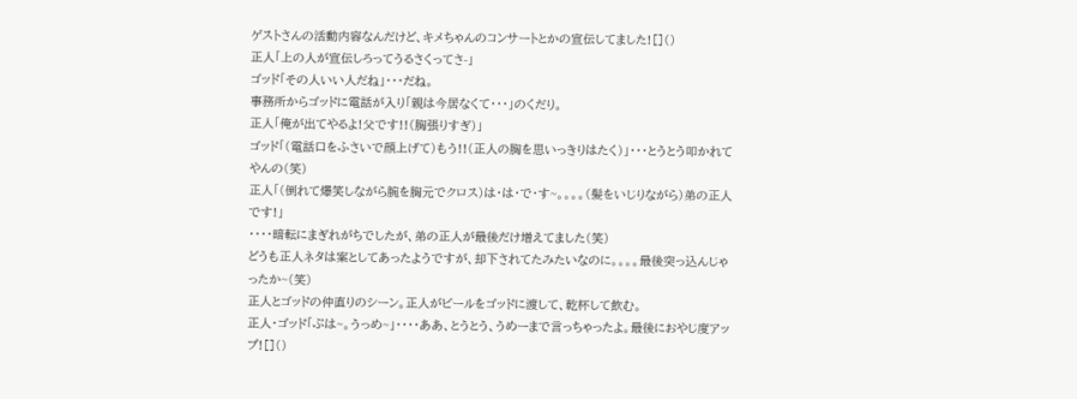ゲストさんの活動内容なんだけど、キメちゃんのコンサートとかの宣伝してました![]()
正人「上の人が宣伝しろってうるさくってさ-」
ゴッド「その人いい人だね」・・・だね。
事務所からゴッドに電話が入り「親は今居なくて・・・」のくだり。
正人「俺が出てやるよ!父です!!(胸張りすぎ)」
ゴッド「(電話口をふさいで顔上げて)もう!!(正人の胸を思いっきりはたく)」・・・とうとう叩かれてやんの(笑)
正人「(倒れて爆笑しながら腕を胸元でクロス)は・は・で・す~。。。。(髪をいじりながら)弟の正人です!」
・・・・暗転にまぎれがちでしたが、弟の正人が最後だけ増えてました(笑)
どうも正人ネタは案としてあったようですが、却下されてたみたいなのに。。。。最後突っ込んじゃったか~(笑)
正人とゴッドの仲直りのシーン。正人がビールをゴッドに渡して、乾杯して飲む。
正人・ゴッド「ぷは~。うっめ~」・・・・ああ、とうとう、うめーまで言っちゃったよ。最後におやじ度アップ![]()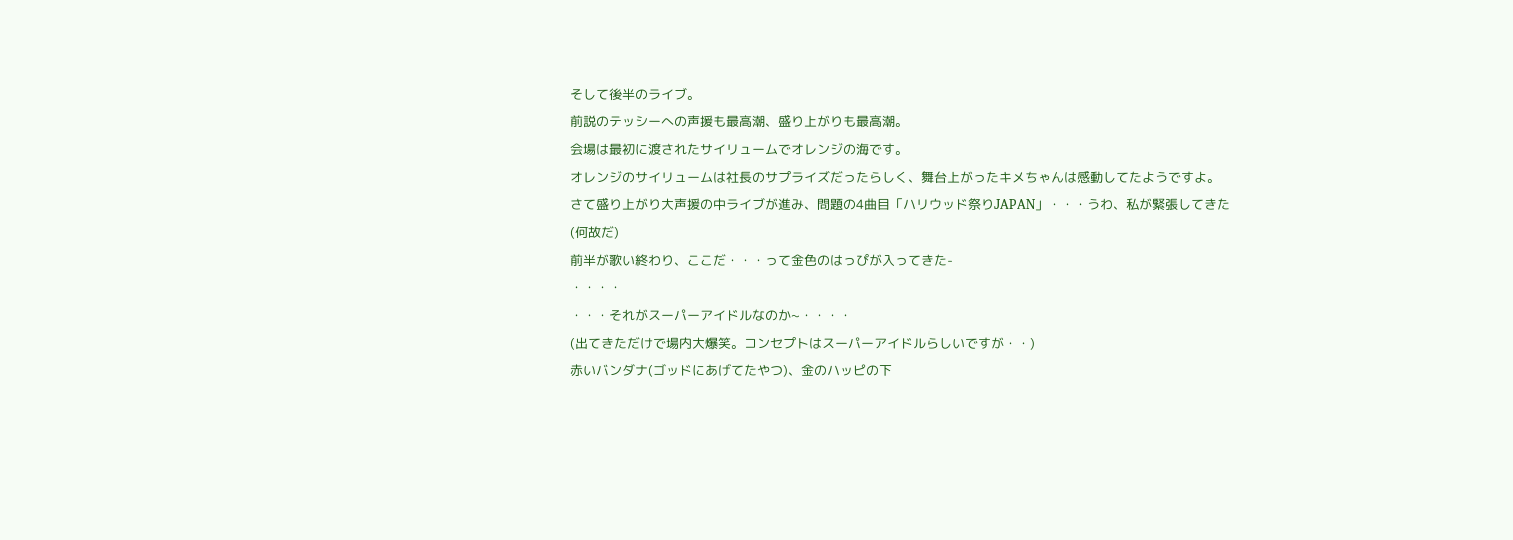そして後半のライブ。
前説のテッシーへの声援も最高潮、盛り上がりも最高潮。
会場は最初に渡されたサイリュームでオレンジの海です。
オレンジのサイリュームは社長のサプライズだったらしく、舞台上がったキメちゃんは感動してたようですよ。
さて盛り上がり大声援の中ライブが進み、問題の4曲目「ハリウッド祭りJAPAN」・・・うわ、私が緊張してきた
(何故だ)
前半が歌い終わり、ここだ・・・って金色のはっぴが入ってきた-
・・・・
・・・それがスーパーアイドルなのか~・・・・
(出てきただけで場内大爆笑。コンセプトはスーパーアイドルらしいですが・・)
赤いバンダナ(ゴッドにあげてたやつ)、金のハッピの下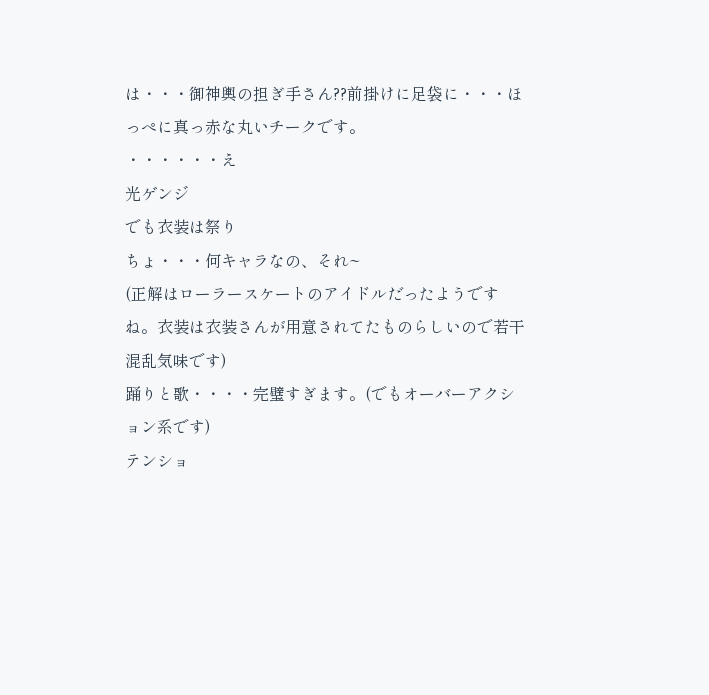は・・・御神輿の担ぎ手さん??前掛けに足袋に・・・ほっぺに真っ赤な丸いチークです。
・・・・・・え
光ゲンジ
でも衣装は祭り
ちょ・・・何キャラなの、それ~
(正解はローラースケートのアイドルだったようですね。衣装は衣装さんが用意されてたものらしいので若干混乱気味です)
踊りと歌・・・・完璧すぎます。(でもオーバーアクション系です)
テンショ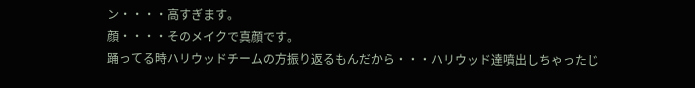ン・・・・高すぎます。
顔・・・・そのメイクで真顔です。
踊ってる時ハリウッドチームの方振り返るもんだから・・・ハリウッド達噴出しちゃったじ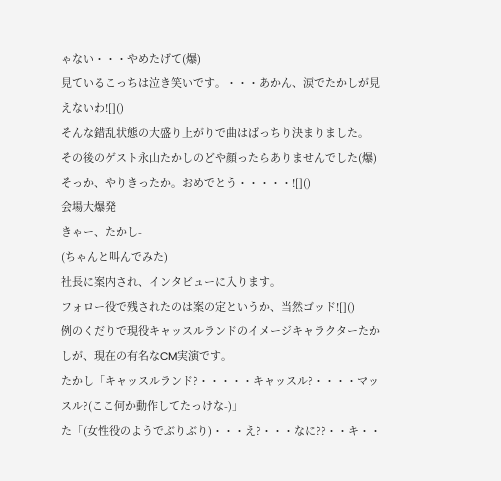ゃない・・・やめたげて(爆)
見ているこっちは泣き笑いです。・・・あかん、涙でたかしが見えないわ![]()
そんな錯乱状態の大盛り上がりで曲はばっちり決まりました。
その後のゲスト永山たかしのどや顔ったらありませんでした(爆)
そっか、やりきったか。おめでとう・・・・・![]()
会場大爆発
きゃー、たかし-
(ちゃんと叫んでみた)
社長に案内され、インタビューに入ります。
フォロー役で残されたのは案の定というか、当然ゴッド![]()
例のくだりで現役キャッスルランドのイメージキャラクターたかしが、現在の有名なCM実演です。
たかし「キャッスルランド?・・・・・キャッスル?・・・・マッスル?(ここ何か動作してたっけな-)」
た「(女性役のようでぶりぶり)・・・え?・・・なに??・・キ・・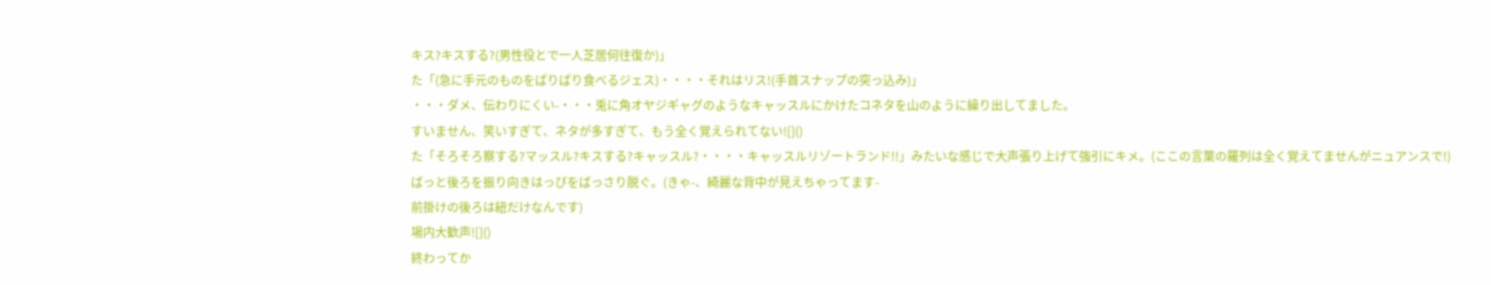キス?キスする?(男性役とで一人芝居何往復か)」
た「(急に手元のものをぱりぱり食べるジェス)・・・・それはリス!(手首スナップの突っ込み)」
・・・ダメ、伝わりにくい-・・・兎に角オヤジギャグのようなキャッスルにかけたコネタを山のように繰り出してました。
すいません、笑いすぎて、ネタが多すぎて、もう全く覚えられてない![]()
た「そろそろ察する?マッスル?キスする?キャッスル?・・・・キャッスルリゾートランド!!」みたいな感じで大声張り上げて強引にキメ。(ここの言葉の羅列は全く覚えてませんがニュアンスで!)
ばっと後ろを振り向きはっぴをばっさり脱ぐ。(きゃ-、綺麗な背中が見えちゃってます-
前掛けの後ろは紐だけなんです)
場内大歓声![]()
終わってか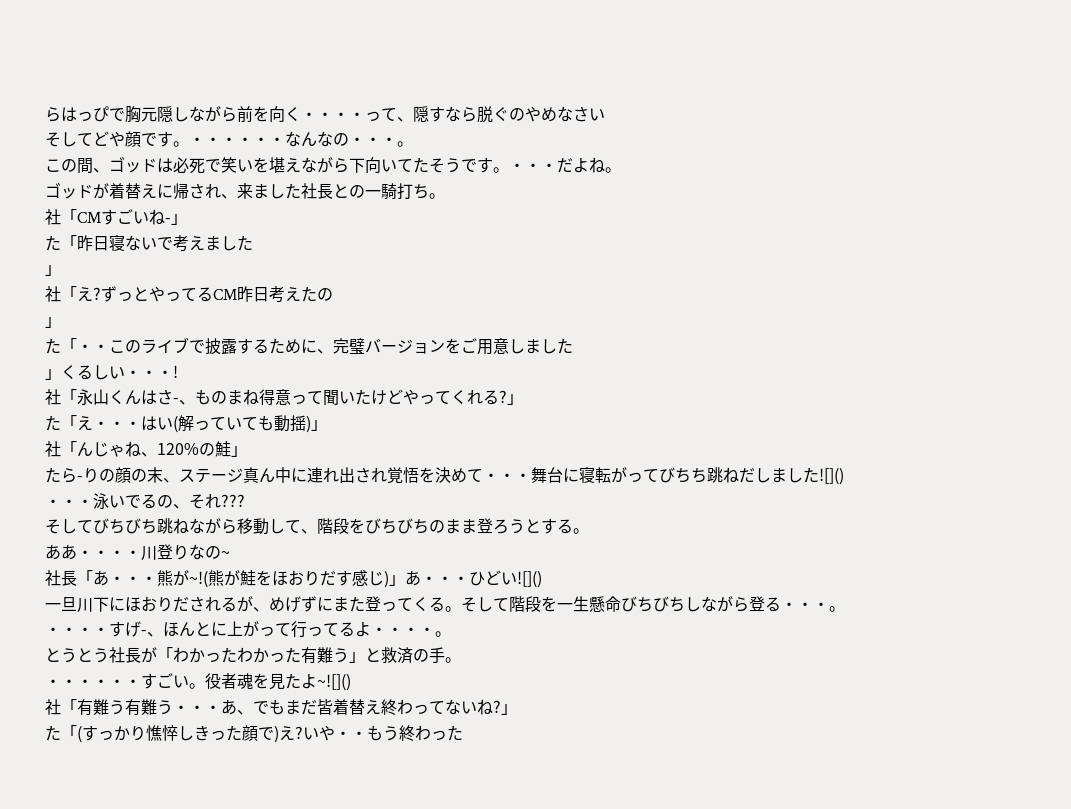らはっぴで胸元隠しながら前を向く・・・・って、隠すなら脱ぐのやめなさい
そしてどや顔です。・・・・・・なんなの・・・。
この間、ゴッドは必死で笑いを堪えながら下向いてたそうです。・・・だよね。
ゴッドが着替えに帰され、来ました社長との一騎打ち。
社「CMすごいね-」
た「昨日寝ないで考えました
」
社「え?ずっとやってるCM昨日考えたの
」
た「・・このライブで披露するために、完璧バージョンをご用意しました
」くるしい・・・!
社「永山くんはさ-、ものまね得意って聞いたけどやってくれる?」
た「え・・・はい(解っていても動揺)」
社「んじゃね、120%の鮭」
たら-りの顔の末、ステージ真ん中に連れ出され覚悟を決めて・・・舞台に寝転がってびちち跳ねだしました![]()
・・・泳いでるの、それ???
そしてびちびち跳ねながら移動して、階段をびちびちのまま登ろうとする。
ああ・・・・川登りなの~
社長「あ・・・熊が~!(熊が鮭をほおりだす感じ)」あ・・・ひどい![]()
一旦川下にほおりだされるが、めげずにまた登ってくる。そして階段を一生懸命びちびちしながら登る・・・。
・・・・すげ-、ほんとに上がって行ってるよ・・・・。
とうとう社長が「わかったわかった有難う」と救済の手。
・・・・・・すごい。役者魂を見たよ~![]()
社「有難う有難う・・・あ、でもまだ皆着替え終わってないね?」
た「(すっかり憔悴しきった顔で)え?いや・・もう終わった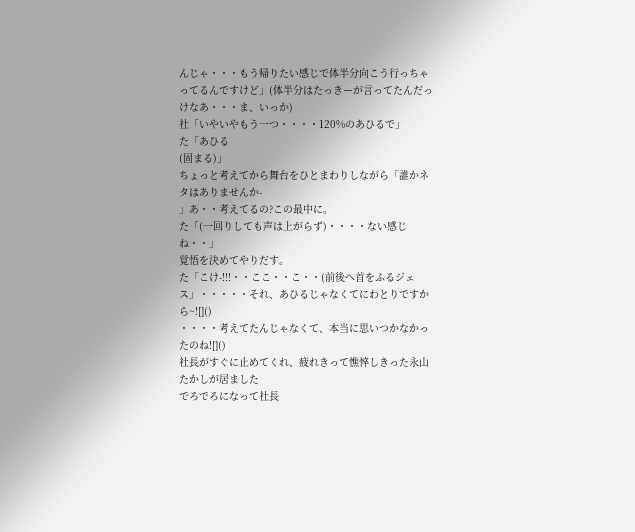んじゃ・・・もう帰りたい感じで体半分向こう行っちゃってるんですけど」(体半分はたっきーが言ってたんだっけなあ・・・ま、いっか)
社「いやいやもう一つ・・・・120%のあひるで」
た「あひる
(固まる)」
ちょっと考えてから舞台をひとまわりしながら「誰かネタはありませんか-
」あ・・考えてるの?この最中に。
た「(一回りしても声は上がらず)・・・・ない感じね・・」
覚悟を決めてやりだす。
た「こけ-!!!・・ここ・・こ・・(前後へ首をふるジェス」・・・・・それ、あひるじゃなくてにわとりですから~![]()
・・・・考えてたんじゃなくて、本当に思いつかなかったのね![]()
社長がすぐに止めてくれ、疲れきって憔悴しきった永山たかしが居ました
でろでろになって社長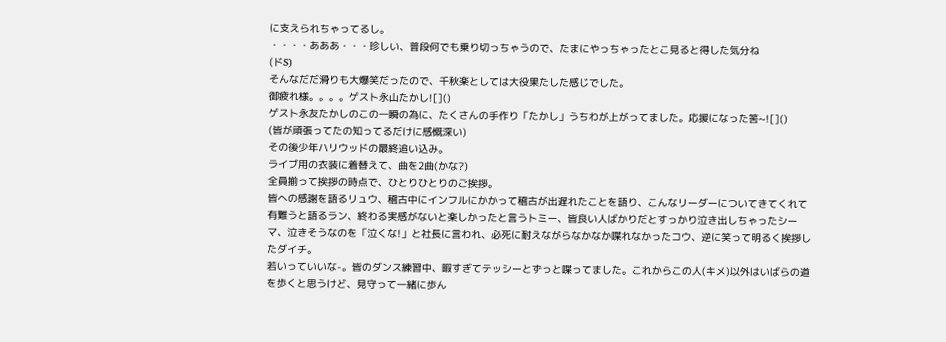に支えられちゃってるし。
・・・・あああ・・・珍しい、普段何でも乗り切っちゃうので、たまにやっちゃったとこ見ると得した気分ね
(ドS)
そんなだだ滑りも大爆笑だったので、千秋楽としては大役果たした感じでした。
御疲れ様。。。。ゲスト永山たかし![]()
ゲスト永友たかしのこの一瞬の為に、たくさんの手作り「たかし」うちわが上がってました。応援になった筈~![]()
(皆が頑張ってたの知ってるだけに感慨深い)
その後少年ハリウッドの最終追い込み。
ライブ用の衣装に着替えて、曲を2曲(かな?)
全員揃って挨拶の時点で、ひとりひとりのご挨拶。
皆への感謝を語るリュウ、稽古中にインフルにかかって稽古が出遅れたことを語り、こんなリーダーについてきてくれて有難うと語るラン、終わる実感がないと楽しかったと言うトミー、皆良い人ばかりだとすっかり泣き出しちゃったシーマ、泣きそうなのを「泣くな!」と社長に言われ、必死に耐えながらなかなか喋れなかったコウ、逆に笑って明るく挨拶したダイチ。
若いっていいな-。皆のダンス練習中、暇すぎてテッシーとずっと喋ってました。これからこの人(キメ)以外はいばらの道を歩くと思うけど、見守って一緒に歩ん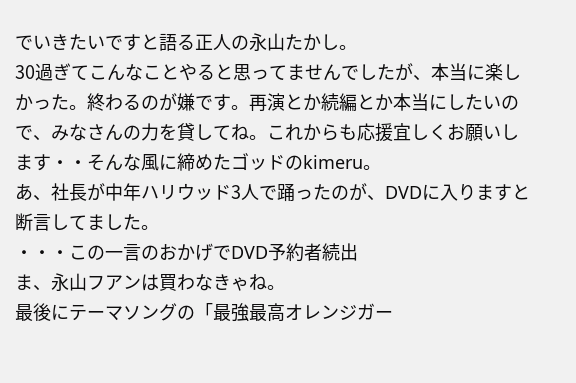でいきたいですと語る正人の永山たかし。
30過ぎてこんなことやると思ってませんでしたが、本当に楽しかった。終わるのが嫌です。再演とか続編とか本当にしたいので、みなさんの力を貸してね。これからも応援宜しくお願いします・・そんな風に締めたゴッドのkimeru。
あ、社長が中年ハリウッド3人で踊ったのが、DVDに入りますと断言してました。
・・・この一言のおかげでDVD予約者続出
ま、永山フアンは買わなきゃね。
最後にテーマソングの「最強最高オレンジガー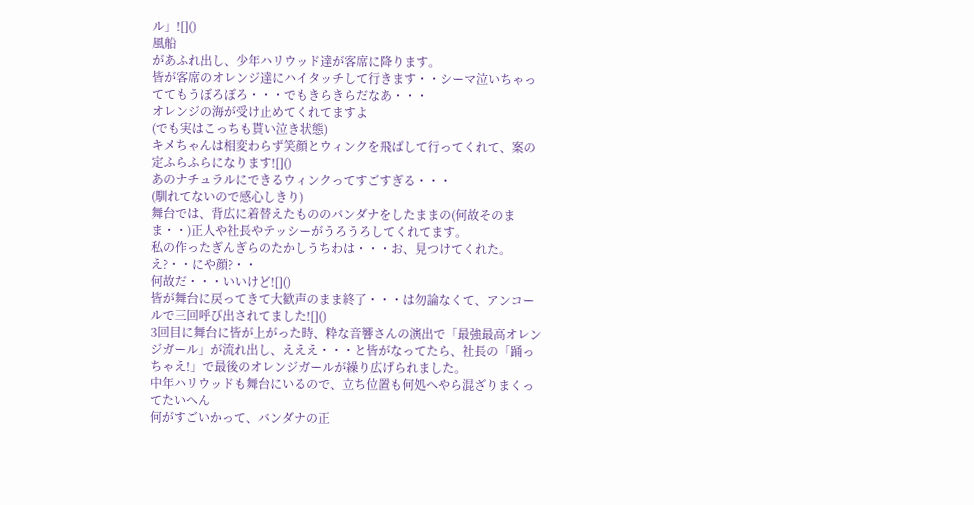ル」![]()
風船
があふれ出し、少年ハリウッド達が客席に降ります。
皆が客席のオレンジ達にハイタッチして行きます・・シーマ泣いちゃっててもうぼろぼろ・・・でもきらきらだなあ・・・
オレンジの海が受け止めてくれてますよ
(でも実はこっちも貰い泣き状態)
キメちゃんは相変わらず笑顔とウィンクを飛ばして行ってくれて、案の定ふらふらになります![]()
あのナチュラルにできるウィンクってすごすぎる・・・
(馴れてないので感心しきり)
舞台では、背広に着替えたもののバンダナをしたままの(何故そのまま・・)正人や社長やテッシーがうろうろしてくれてます。
私の作ったぎんぎらのたかしうちわは・・・お、見つけてくれた。え?・・にや顔?・・
何故だ・・・いいけど![]()
皆が舞台に戻ってきて大歓声のまま終了・・・は勿論なくて、アンコールで三回呼び出されてました![]()
3回目に舞台に皆が上がった時、粋な音響さんの演出で「最強最高オレンジガール」が流れ出し、えええ・・・と皆がなってたら、社長の「踊っちゃえ!」で最後のオレンジガールが繰り広げられました。
中年ハリウッドも舞台にいるので、立ち位置も何処へやら混ざりまくってたいへん
何がすごいかって、バンダナの正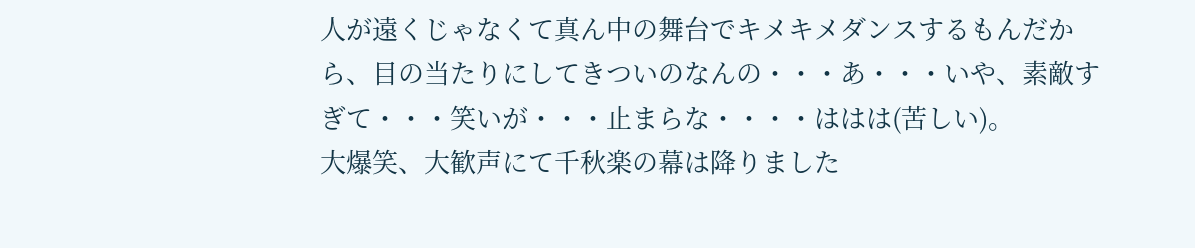人が遠くじゃなくて真ん中の舞台でキメキメダンスするもんだから、目の当たりにしてきついのなんの・・・あ・・・いや、素敵すぎて・・・笑いが・・・止まらな・・・・ははは(苦しい)。
大爆笑、大歓声にて千秋楽の幕は降りました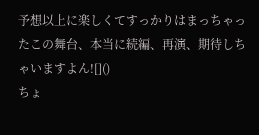予想以上に楽しくてすっかりはまっちゃったこの舞台、本当に続編、再演、期待しちゃいますよん![]()
ちょ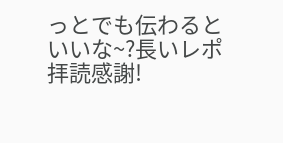っとでも伝わるといいな~?長いレポ拝読感謝!